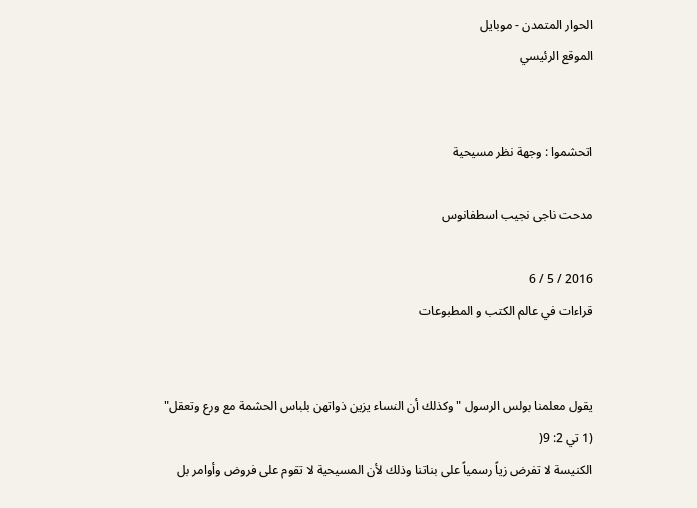الحوار المتمدن - موبايل
الموقع الرئيسي


اتحشموا : وجهة نظر مسيحية

مدحت ناجى نجيب اسطفانوس

2016 / 5 / 6
قراءات في عالم الكتب و المطبوعات


يقول معلمنا بولس الرسول " وكذلك أن النساء يزين ذواتهن بلباس الحشمة مع ورع وتعقل" (1 تي 2: 9(
الكنيسة لا تفرض زياً رسمياً على بناتنا وذلك لأن المسيحية لا تقوم على فروض وأوامر بل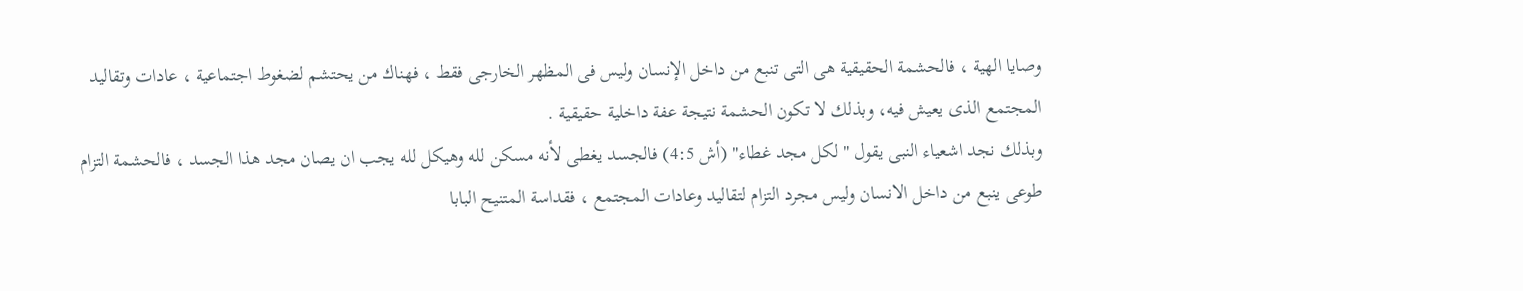وصايا الهية ، فالحشمة الحقيقية هى التى تنبع من داخل الإنسان وليس فى المظهر الخارجى فقط ، فهناك من يحتشم لضغوط اجتماعية ، عادات وتقاليد المجتمع الذى يعيش فيه، وبذلك لا تكون الحشمة نتيجة عفة داخلية حقيقية .
وبذلك نجد اشعياء النبى يقول " لكل مجد غطاء" (أش 4:5) فالجسد يغطى لأنه مسكن لله وهيكل لله يجب ان يصان مجد هذا الجسد ، فالحشمة التزام طوعى ينبع من داخل الانسان وليس مجرد التزام لتقاليد وعادات المجتمع ، فقداسة المتنيح البابا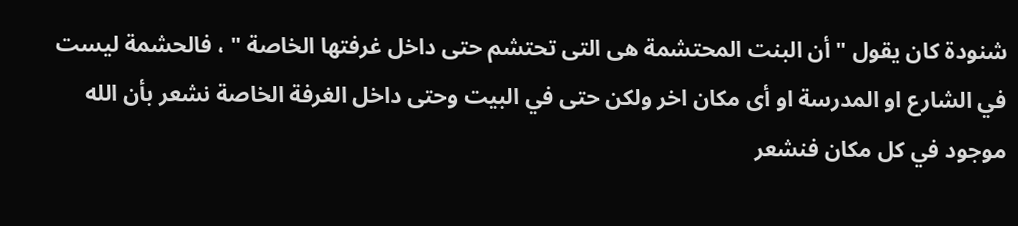شنودة كان يقول " أن البنت المحتشمة هى التى تحتشم حتى داخل غرفتها الخاصة " ، فالحشمة ليست في الشارع او المدرسة او أى مكان اخر ولكن حتى في البيت وحتى داخل الغرفة الخاصة نشعر بأن الله موجود في كل مكان فنشعر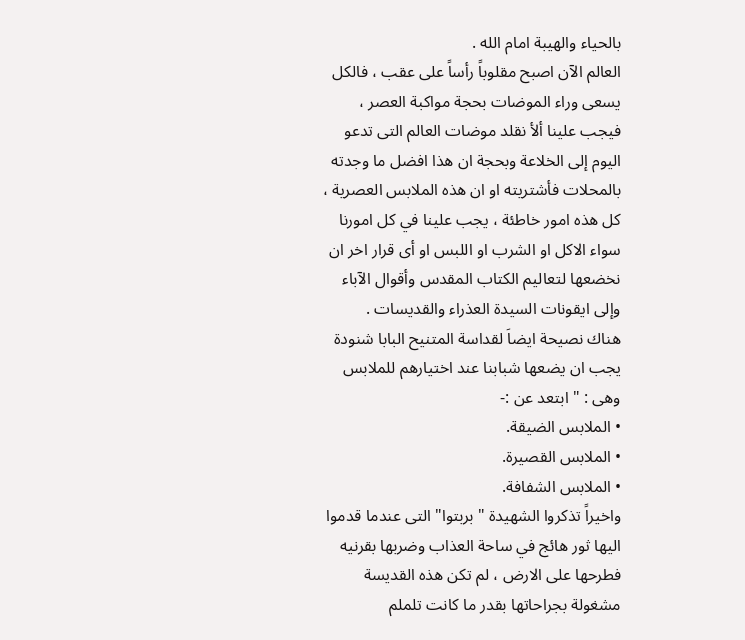بالحياء والهيبة امام الله .
العالم الآن اصبح مقلوباً رأساً على عقب ، فالكل يسعى وراء الموضات بحجة مواكبة العصر ، فيجب علينا ألأ نقلد موضات العالم التى تدعو اليوم إلى الخلاعة وبحجة ان هذا افضل ما وجدته بالمحلات فأشتريته او ان هذه الملابس العصرية ، كل هذه امور خاطئة ، يجب علينا في كل امورنا سواء الاكل او الشرب او اللبس او أى قرار اخر ان نخضعها لتعاليم الكتاب المقدس وأقوال الآباء وإلى ايقونات السيدة العذراء والقديسات .
هناك نصيحة ايضاَ لقداسة المتنيح البابا شنودة يجب ان يضعها شبابنا عند اختيارهم للملابس وهى : " ابتعد عن :-
• الملابس الضيقة.
• الملابس القصيرة.
• الملابس الشفافة.
واخيراً تذكروا الشهيدة " بربتوا" التى عندما قدموا اليها ثور هائج في ساحة العذاب وضربها بقرنيه فطرحها على الارض ، لم تكن هذه القديسة مشغولة بجراحاتها بقدر ما كانت تلملم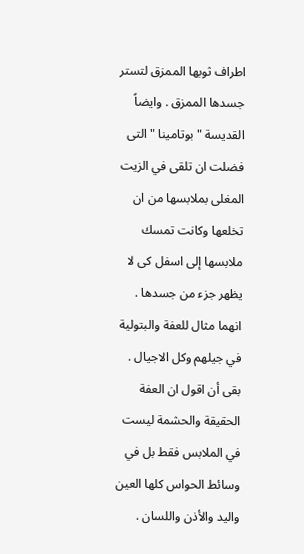اطراف ثوبها الممزق لتستر جسدها الممزق . وايضاً القديسة " بوتامينا " التى فضلت ان تلقى في الزيت المغلى بملابسها من ان تخلعها وكانت تمسك ملابسها إلى اسفل كى لا يظهر جزء من جسدها . انهما مثال للعفة والبتولية في جيلهم وكل الاجيال .
بقى أن اقول ان العفة الحقيقة والحشمة ليست في الملابس فقط بل في وسائط الحواس كلها العين واليد والأذن واللسان .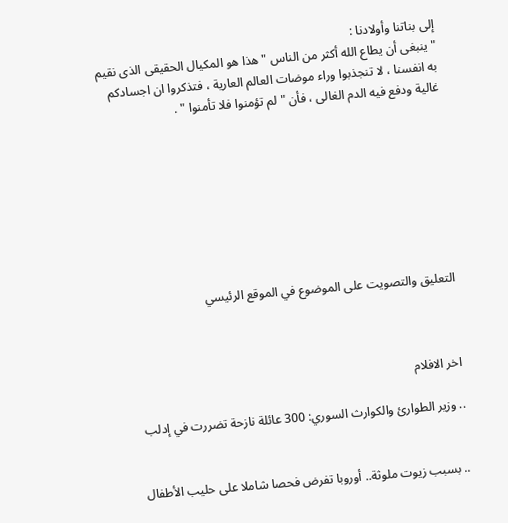إلى بناتنا وأولادنا :
" ينبغى أن يطاع الله أكثر من الناس " هذا هو المكيال الحقيقى الذى نقيم به انفسنا ، لا تنجذبوا وراء موضات العالم العارية ، فتذكروا ان اجسادكم غالية ودفع فيه الدم الغالى ، فأن " لم تؤمنوا فلا تأمنوا " .








التعليق والتصويت على الموضوع في الموقع الرئيسي



اخر الافلام

.. وزير الطوارئ والكوارث السوري: 300 عائلة نازحة تضررت في إدلب


.. بسبب زيوت ملوثة.. أوروبا تفرض فحصا شاملا على حليب الأطفال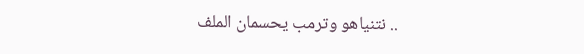.. نتنياهو وترمب يحسمان الملف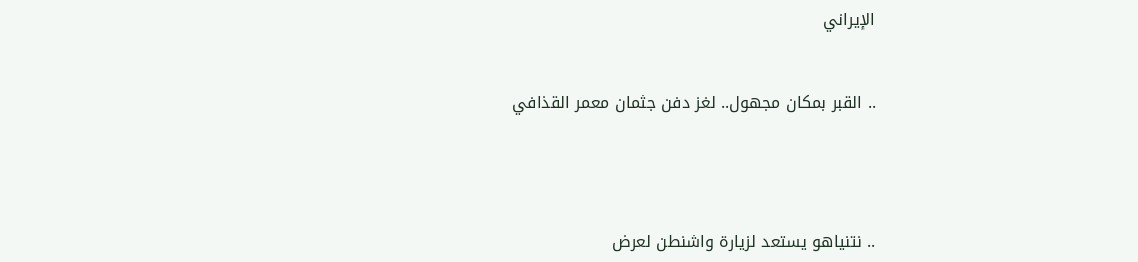الإيراني


.. القبر بمكان مجهول.. لغز دفن جثمان معمر القذافي




.. نتنياهو يستعد لزيارة واشنطن لعرض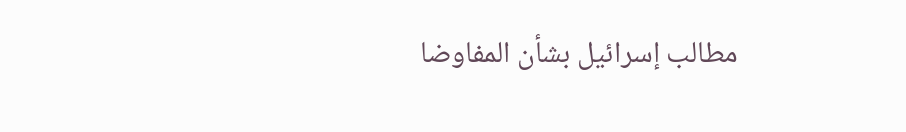مطالب إسرائيل بشأن المفاوضا